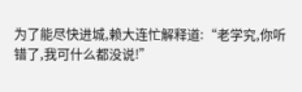为了能尽快进城,赖大连忙解释道:“老学究,你听错了,我可什么都没说!”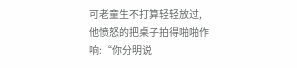可老童生不打算轻轻放过,他愤怒的把桌子拍得啪啪作响:“你分明说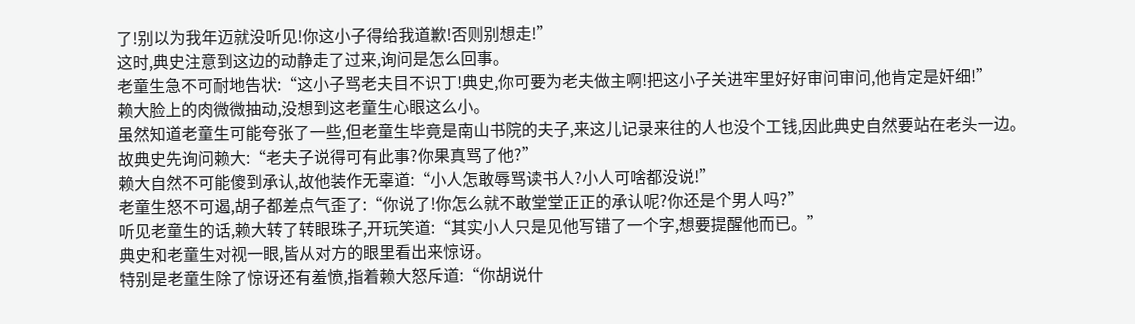了!别以为我年迈就没听见!你这小子得给我道歉!否则别想走!”
这时,典史注意到这边的动静走了过来,询问是怎么回事。
老童生急不可耐地告状:“这小子骂老夫目不识丁!典史,你可要为老夫做主啊!把这小子关进牢里好好审问审问,他肯定是奸细!”
赖大脸上的肉微微抽动,没想到这老童生心眼这么小。
虽然知道老童生可能夸张了一些,但老童生毕竟是南山书院的夫子,来这儿记录来往的人也没个工钱,因此典史自然要站在老头一边。
故典史先询问赖大:“老夫子说得可有此事?你果真骂了他?”
赖大自然不可能傻到承认,故他装作无辜道:“小人怎敢辱骂读书人?小人可啥都没说!”
老童生怒不可遏,胡子都差点气歪了:“你说了!你怎么就不敢堂堂正正的承认呢?你还是个男人吗?”
听见老童生的话,赖大转了转眼珠子,开玩笑道:“其实小人只是见他写错了一个字,想要提醒他而已。”
典史和老童生对视一眼,皆从对方的眼里看出来惊讶。
特别是老童生除了惊讶还有羞愤,指着赖大怒斥道:“你胡说什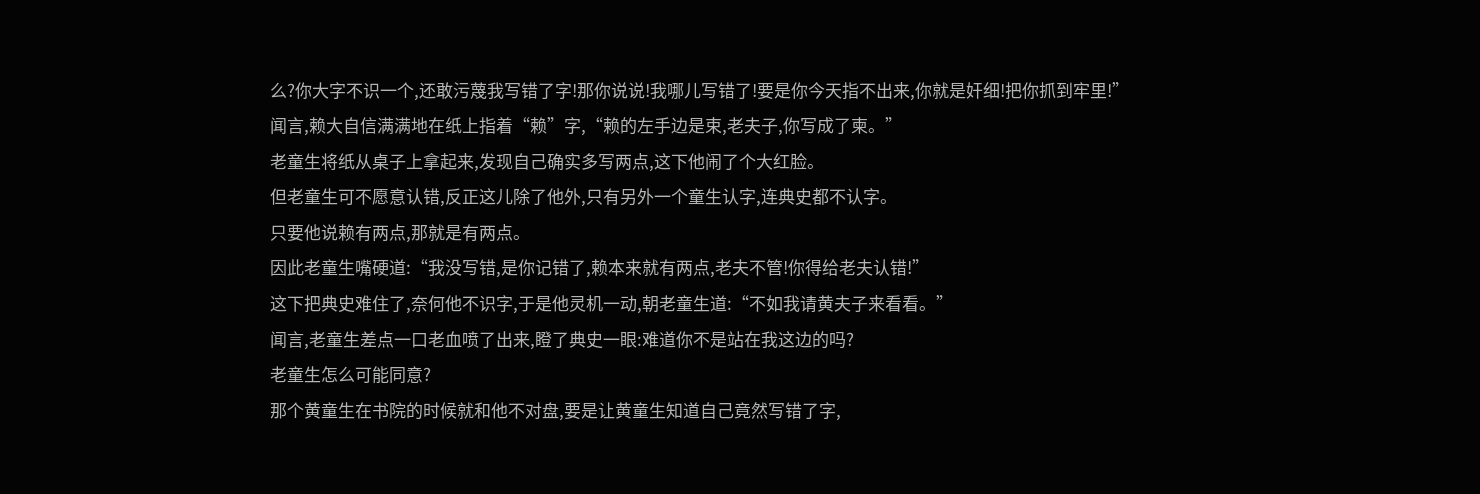么?你大字不识一个,还敢污蔑我写错了字!那你说说!我哪儿写错了!要是你今天指不出来,你就是奸细!把你抓到牢里!”
闻言,赖大自信满满地在纸上指着“赖”字,“赖的左手边是束,老夫子,你写成了柬。”
老童生将纸从桌子上拿起来,发现自己确实多写两点,这下他闹了个大红脸。
但老童生可不愿意认错,反正这儿除了他外,只有另外一个童生认字,连典史都不认字。
只要他说赖有两点,那就是有两点。
因此老童生嘴硬道:“我没写错,是你记错了,赖本来就有两点,老夫不管!你得给老夫认错!”
这下把典史难住了,奈何他不识字,于是他灵机一动,朝老童生道:“不如我请黄夫子来看看。”
闻言,老童生差点一口老血喷了出来,瞪了典史一眼:难道你不是站在我这边的吗?
老童生怎么可能同意?
那个黄童生在书院的时候就和他不对盘,要是让黄童生知道自己竟然写错了字,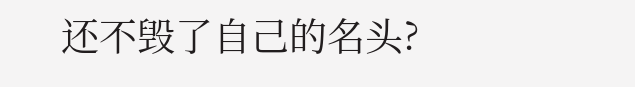还不毁了自己的名头?